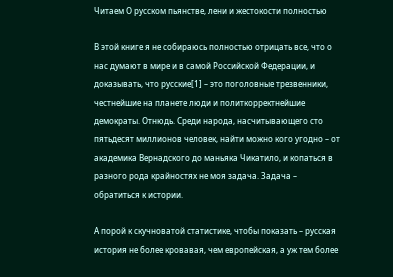Читаем О русском пьянстве, лени и жестокости полностью

В этой книге я не собираюсь полностью отрицать все, что о нас думают в мире и в самой Российской Федерации, и доказывать, что русские[1] – это поголовные трезвенники, честнейшие на планете люди и политкорректнейшие демократы. Отнюдь. Среди народа, насчитывающего сто пятьдесят миллионов человек, найти можно кого угодно – от академика Вернадского до маньяка Чикатило, и копаться в разного рода крайностях не моя задача. Задача – обратиться к истории.

А порой к скучноватой статистике, чтобы показать – русская история не более кровавая, чем европейская, а уж тем более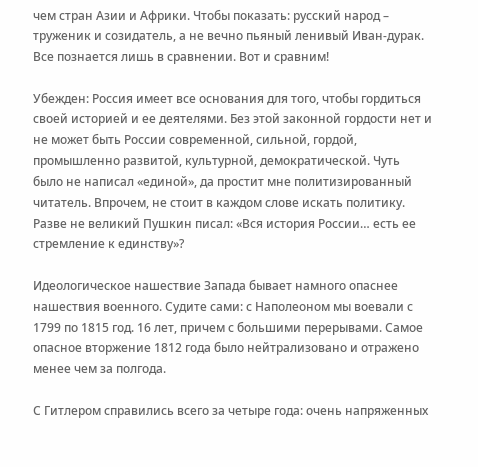чем стран Азии и Африки. Чтобы показать: русский народ – труженик и созидатель, а не вечно пьяный ленивый Иван-дурак. Все познается лишь в сравнении. Вот и сравним!

Убежден: Россия имеет все основания для того, чтобы гордиться своей историей и ее деятелями. Без этой законной гордости нет и не может быть России современной, сильной, гордой, промышленно развитой, культурной, демократической. Чуть было не написал «единой», да простит мне политизированный читатель. Впрочем, не стоит в каждом слове искать политику. Разве не великий Пушкин писал: «Вся история России… есть ее стремление к единству»?

Идеологическое нашествие Запада бывает намного опаснее нашествия военного. Судите сами: с Наполеоном мы воевали с 1799 по 1815 год. 16 лет, причем с большими перерывами. Самое опасное вторжение 1812 года было нейтрализовано и отражено менее чем за полгода.

С Гитлером справились всего за четыре года: очень напряженных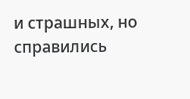и страшных, но справились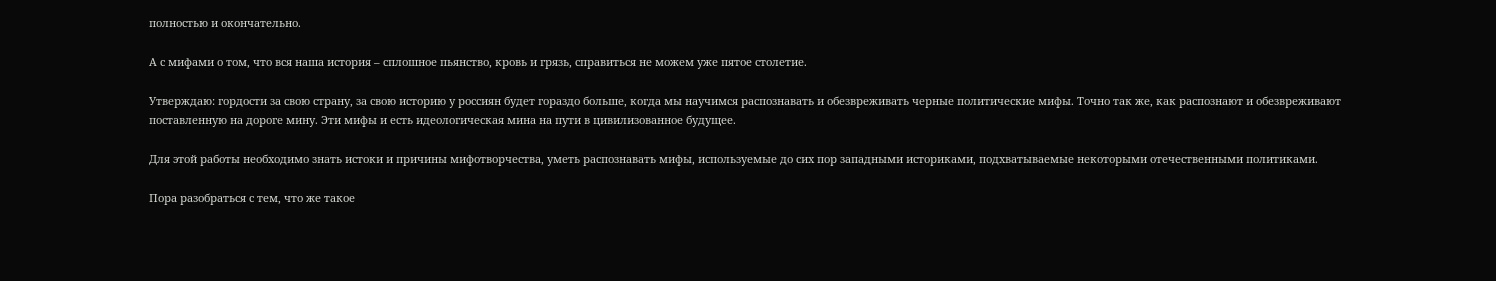полностью и окончательно.

А с мифами о том, что вся наша история – сплошное пьянство, кровь и грязь, справиться не можем уже пятое столетие.

Утверждаю: гордости за свою страну, за свою историю у россиян будет гораздо больше, когда мы научимся распознавать и обезвреживать черные политические мифы. Точно так же, как распознают и обезвреживают поставленную на дороге мину. Эти мифы и есть идеологическая мина на пути в цивилизованное будущее.

Для этой работы необходимо знать истоки и причины мифотворчества, уметь распознавать мифы, используемые до сих пор западными историками, подхватываемые некоторыми отечественными политиками.

Пора разобраться с тем, что же такое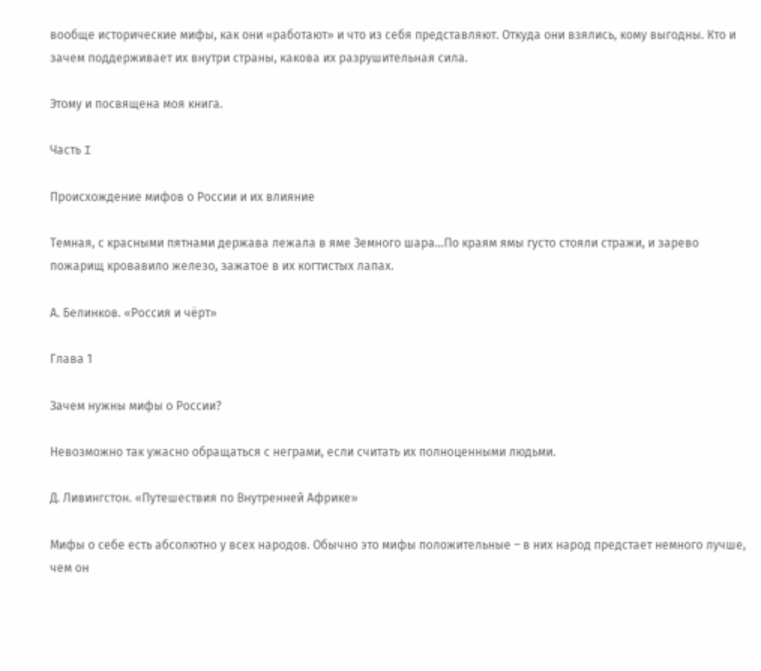вообще исторические мифы, как они «работают» и что из себя представляют. Откуда они взялись, кому выгодны. Кто и зачем поддерживает их внутри страны, какова их разрушительная сила.

Этому и посвящена моя книга.

Часть I

Происхождение мифов о России и их влияние

Темная, с красными пятнами держава лежала в яме Земного шара…По краям ямы густо стояли стражи, и зарево пожарищ кровавило железо, зажатое в их когтистых лапах.

А. Белинков. «Россия и чёрт»

Глава 1

Зачем нужны мифы о России?

Невозможно так ужасно обращаться с неграми, если считать их полноценными людьми.

Д. Ливингстон. «Путешествия по Внутренней Африке»

Мифы о себе есть абсолютно у всех народов. Обычно это мифы положительные – в них народ предстает немного лучше, чем он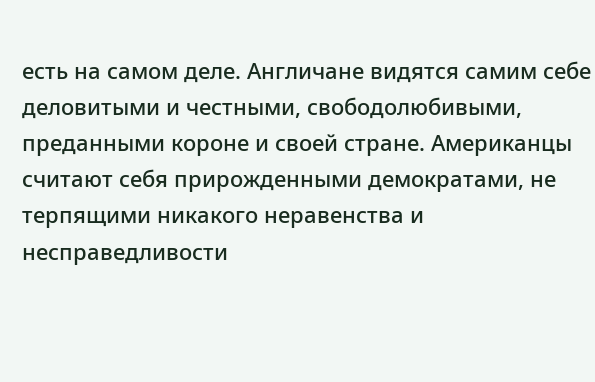есть на самом деле. Англичане видятся самим себе деловитыми и честными, свободолюбивыми, преданными короне и своей стране. Американцы считают себя прирожденными демократами, не терпящими никакого неравенства и несправедливости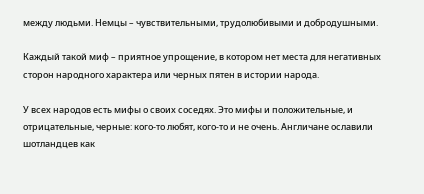между людьми. Немцы – чувствительными, трудолюбивыми и добродушными.

Каждый такой миф – приятное упрощение, в котором нет места для негативных сторон народного характера или черных пятен в истории народа.

У всех народов есть мифы о своих соседях. Это мифы и положительные, и отрицательные, черные: кого-то любят, кого-то и не очень. Англичане ославили шотландцев как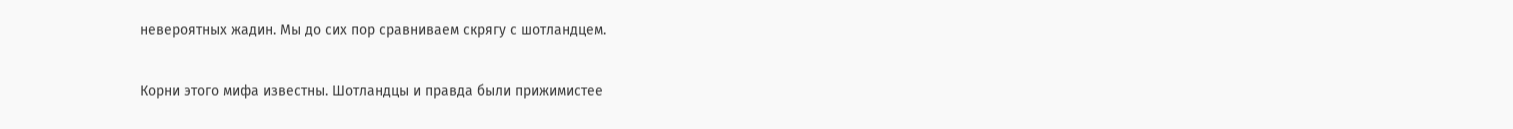невероятных жадин. Мы до сих пор сравниваем скрягу с шотландцем.

Корни этого мифа известны. Шотландцы и правда были прижимистее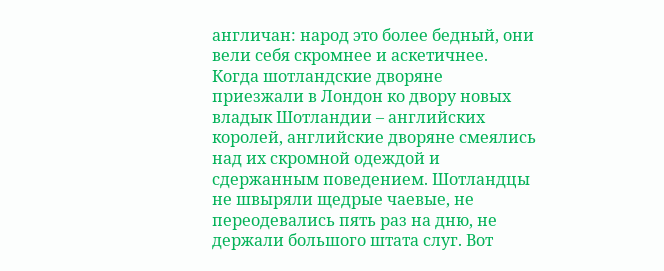англичан: народ это более бедный, они вели себя скромнее и аскетичнее. Когда шотландские дворяне приезжали в Лондон ко двору новых владык Шотландии – английских королей, английские дворяне смеялись над их скромной одеждой и сдержанным поведением. Шотландцы не швыряли щедрые чаевые, не переодевались пять раз на дню, не держали большого штата слуг. Вот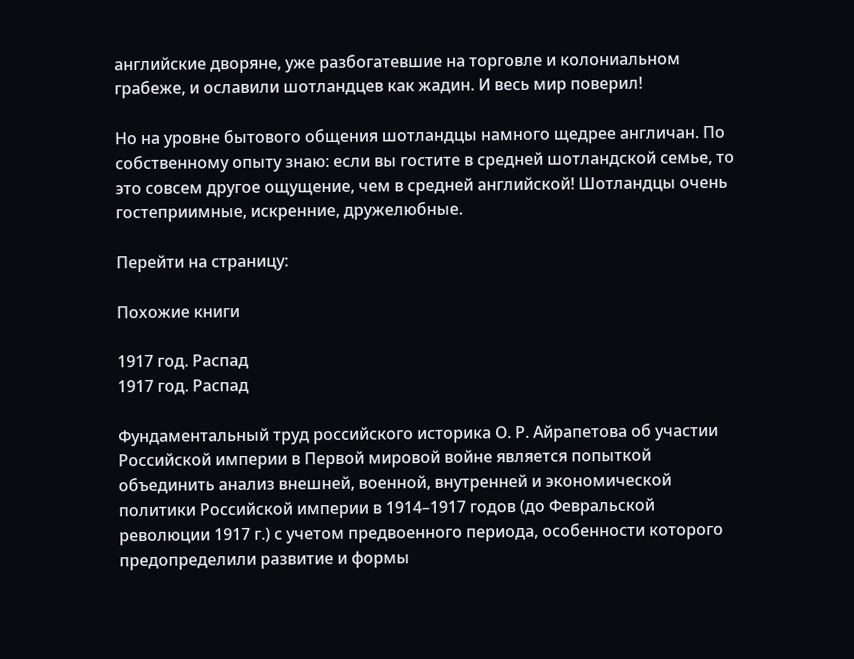английские дворяне, уже разбогатевшие на торговле и колониальном грабеже, и ославили шотландцев как жадин. И весь мир поверил!

Но на уровне бытового общения шотландцы намного щедрее англичан. По собственному опыту знаю: если вы гостите в средней шотландской семье, то это совсем другое ощущение, чем в средней английской! Шотландцы очень гостеприимные, искренние, дружелюбные.

Перейти на страницу:

Похожие книги

1917 год. Распад
1917 год. Распад

Фундаментальный труд российского историка О. Р. Айрапетова об участии Российской империи в Первой мировой войне является попыткой объединить анализ внешней, военной, внутренней и экономической политики Российской империи в 1914–1917 годов (до Февральской революции 1917 г.) с учетом предвоенного периода, особенности которого предопределили развитие и формы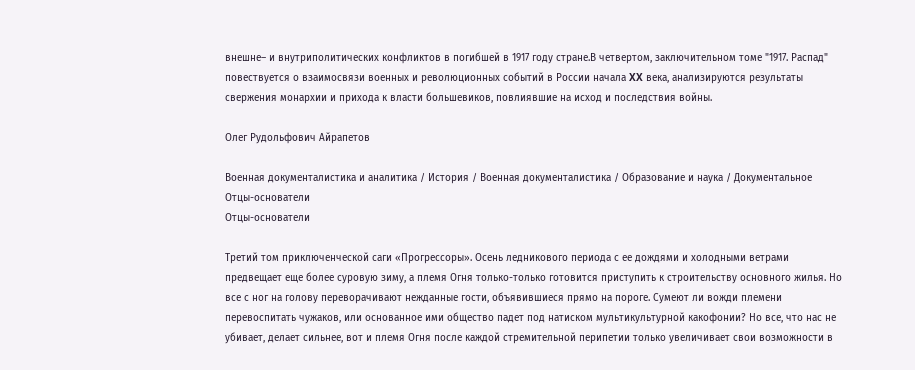внешне– и внутриполитических конфликтов в погибшей в 1917 году стране.В четвертом, заключительном томе "1917. Распад" повествуется о взаимосвязи военных и революционных событий в России начала XX века, анализируются результаты свержения монархии и прихода к власти большевиков, повлиявшие на исход и последствия войны.

Олег Рудольфович Айрапетов

Военная документалистика и аналитика / История / Военная документалистика / Образование и наука / Документальное
Отцы-основатели
Отцы-основатели

Третий том приключенческой саги «Прогрессоры». Осень ледникового периода с ее дождями и холодными ветрами предвещает еще более суровую зиму, а племя Огня только-только готовится приступить к строительству основного жилья. Но все с ног на голову переворачивают нежданные гости, объявившиеся прямо на пороге. Сумеют ли вожди племени перевоспитать чужаков, или основанное ими общество падет под натиском мультикультурной какофонии? Но все, что нас не убивает, делает сильнее, вот и племя Огня после каждой стремительной перипетии только увеличивает свои возможности в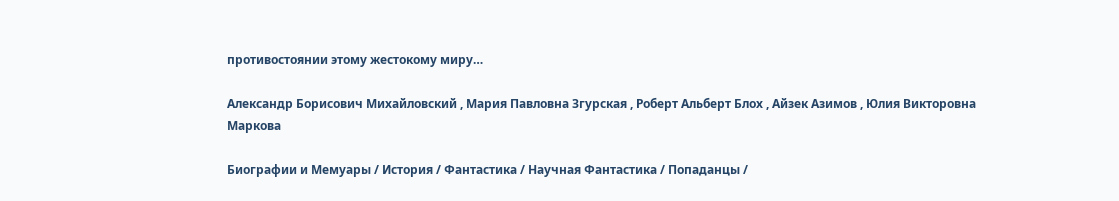противостоянии этому жестокому миру…

Александр Борисович Михайловский , Мария Павловна Згурская , Роберт Альберт Блох , Айзек Азимов , Юлия Викторовна Маркова

Биографии и Мемуары / История / Фантастика / Научная Фантастика / Попаданцы /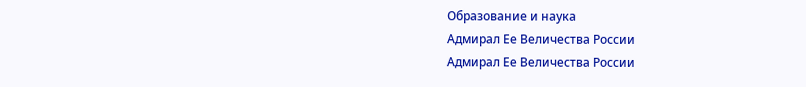Образование и наука
Адмирал Ее Величества России
Адмирал Ее Величества России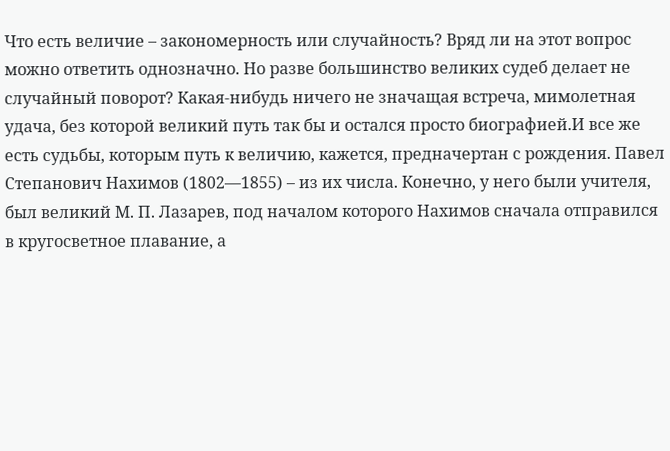Что есть величие – закономерность или случайность? Вряд ли на этот вопрос можно ответить однозначно. Но разве большинство великих судеб делает не случайный поворот? Какая-нибудь ничего не значащая встреча, мимолетная удача, без которой великий путь так бы и остался просто биографией.И все же есть судьбы, которым путь к величию, кажется, предначертан с рождения. Павел Степанович Нахимов (1802—1855) – из их числа. Конечно, у него были учителя, был великий М. П. Лазарев, под началом которого Нахимов сначала отправился в кругосветное плавание, а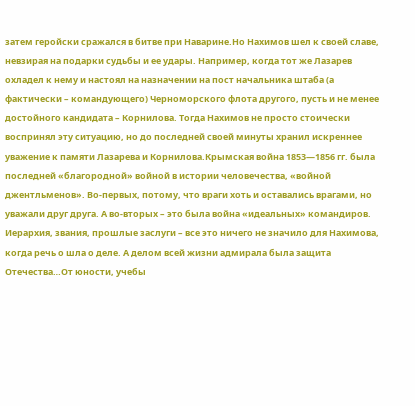затем геройски сражался в битве при Наварине.Но Нахимов шел к своей славе, невзирая на подарки судьбы и ее удары. Например, когда тот же Лазарев охладел к нему и настоял на назначении на пост начальника штаба (а фактически – командующего) Черноморского флота другого, пусть и не менее достойного кандидата – Корнилова. Тогда Нахимов не просто стоически воспринял эту ситуацию, но до последней своей минуты хранил искреннее уважение к памяти Лазарева и Корнилова.Крымская война 1853—1856 гг. была последней «благородной» войной в истории человечества, «войной джентльменов». Во-первых, потому, что враги хоть и оставались врагами, но уважали друг друга. А во-вторых – это была война «идеальных» командиров. Иерархия, звания, прошлые заслуги – все это ничего не значило для Нахимова, когда речь о шла о деле. А делом всей жизни адмирала была защита Отечества…От юности, учебы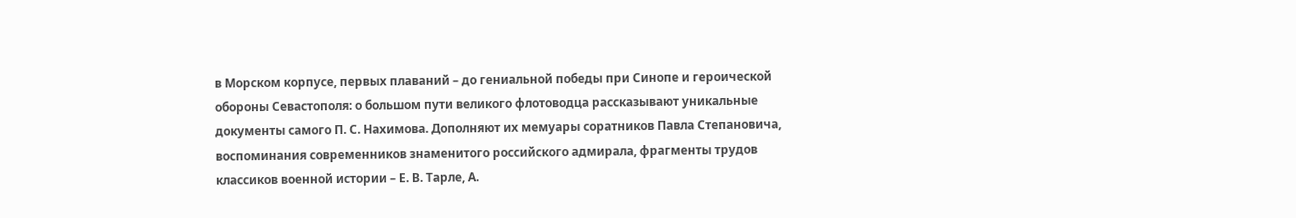в Морском корпусе, первых плаваний – до гениальной победы при Синопе и героической обороны Севастополя: о большом пути великого флотоводца рассказывают уникальные документы самого П. С. Нахимова. Дополняют их мемуары соратников Павла Степановича, воспоминания современников знаменитого российского адмирала, фрагменты трудов классиков военной истории – Е. В. Тарле, А.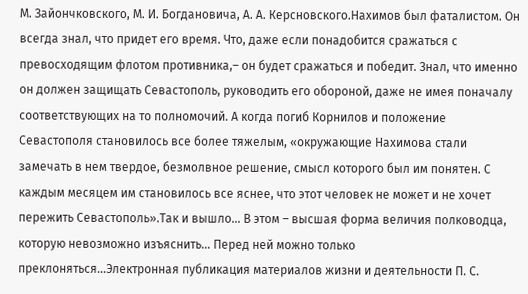М. Зайончковского, М. И. Богдановича, А. А. Керсновского.Нахимов был фаталистом. Он всегда знал, что придет его время. Что, даже если понадобится сражаться с превосходящим флотом противника,– он будет сражаться и победит. Знал, что именно он должен защищать Севастополь, руководить его обороной, даже не имея поначалу соответствующих на то полномочий. А когда погиб Корнилов и положение Севастополя становилось все более тяжелым, «окружающие Нахимова стали замечать в нем твердое, безмолвное решение, смысл которого был им понятен. С каждым месяцем им становилось все яснее, что этот человек не может и не хочет пережить Севастополь».Так и вышло… В этом – высшая форма величия полководца, которую невозможно изъяснить… Перед ней можно только преклоняться…Электронная публикация материалов жизни и деятельности П. С.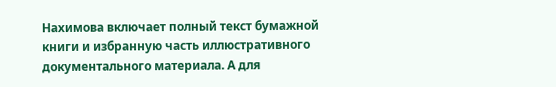Нахимова включает полный текст бумажной книги и избранную часть иллюстративного документального материала. А для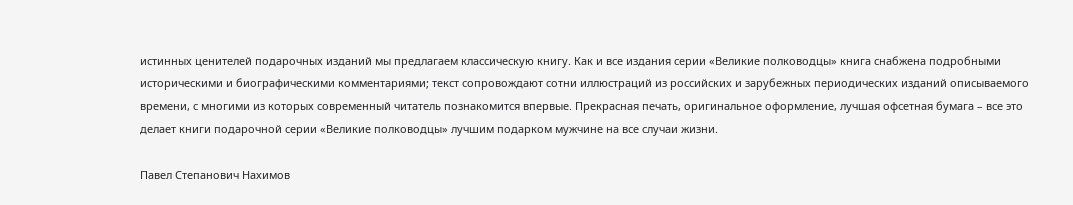истинных ценителей подарочных изданий мы предлагаем классическую книгу. Как и все издания серии «Великие полководцы» книга снабжена подробными историческими и биографическими комментариями; текст сопровождают сотни иллюстраций из российских и зарубежных периодических изданий описываемого времени, с многими из которых современный читатель познакомится впервые. Прекрасная печать, оригинальное оформление, лучшая офсетная бумага – все это делает книги подарочной серии «Великие полководцы» лучшим подарком мужчине на все случаи жизни.

Павел Степанович Нахимов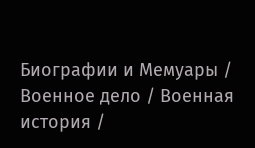Биографии и Мемуары / Военное дело / Военная история /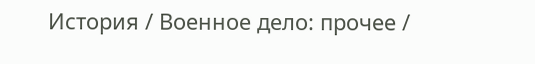История / Военное дело: прочее /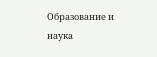Образование и наука